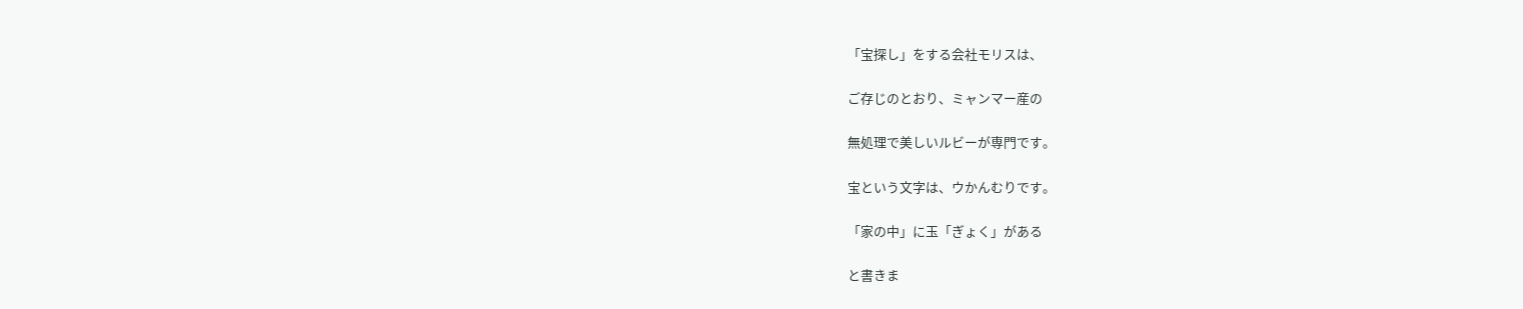「宝探し」をする会社モリスは、

ご存じのとおり、ミャンマー産の

無処理で美しいルビーが専門です。

宝という文字は、ウかんむりです。

「家の中」に玉「ぎょく」がある

と書きま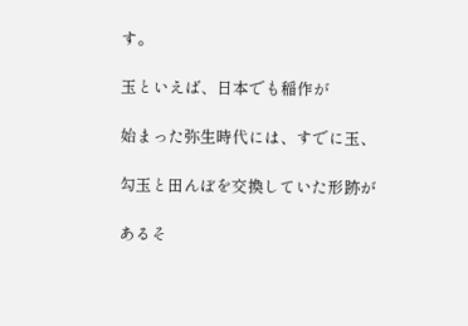す。

玉といえば、日本でも稲作が

始まった弥生時代には、すでに玉、

勾玉と田んぼを交換していた形跡が

あるそ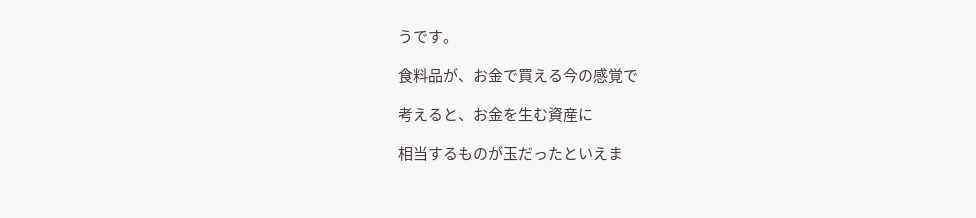うです。

食料品が、お金で買える今の感覚で

考えると、お金を生む資産に

相当するものが玉だったといえま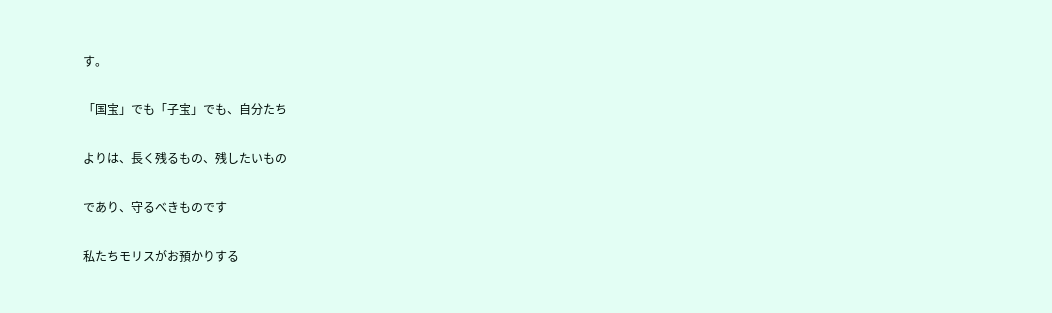す。

「国宝」でも「子宝」でも、自分たち

よりは、長く残るもの、残したいもの

であり、守るべきものです

私たちモリスがお預かりする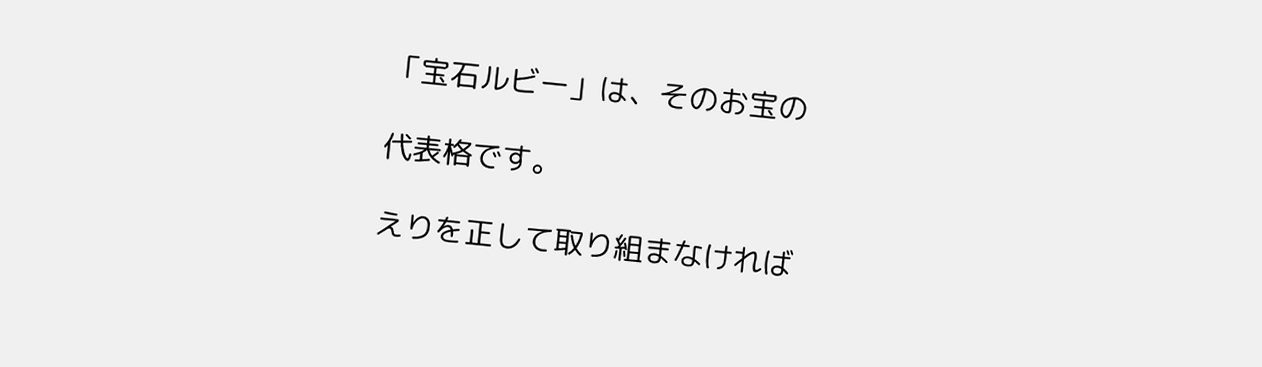「宝石ルビー」は、そのお宝の

代表格です。

えりを正して取り組まなければ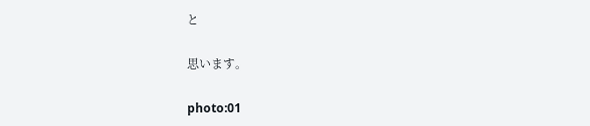と

思います。

photo:01